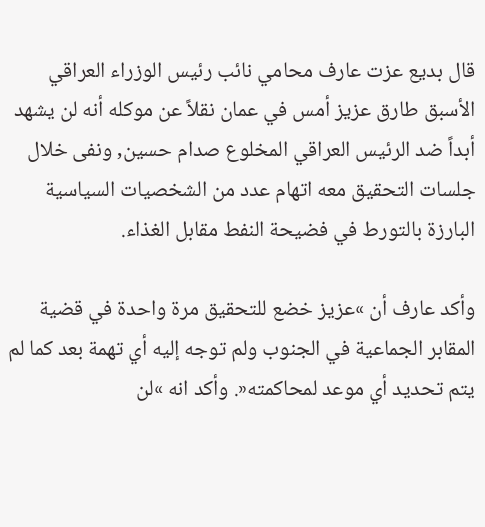قال بديع عزت عارف محامي نائب رئيس الوزراء العراقي الأسبق طارق عزيز أمس في عمان نقلاً عن موكله أنه لن يشهد أبداً ضد الرئيس العراقي المخلوع صدام حسين, ونفى خلال جلسات التحقيق معه اتهام عدد من الشخصيات السياسية البارزة بالتورط في فضيحة النفط مقابل الغذاء.

وأكد عارف أن »عزيز خضع للتحقيق مرة واحدة في قضية المقابر الجماعية في الجنوب ولم توجه إليه أي تهمة بعد كما لم يتم تحديد أي موعد لمحاكمته«. وأكد انه »لن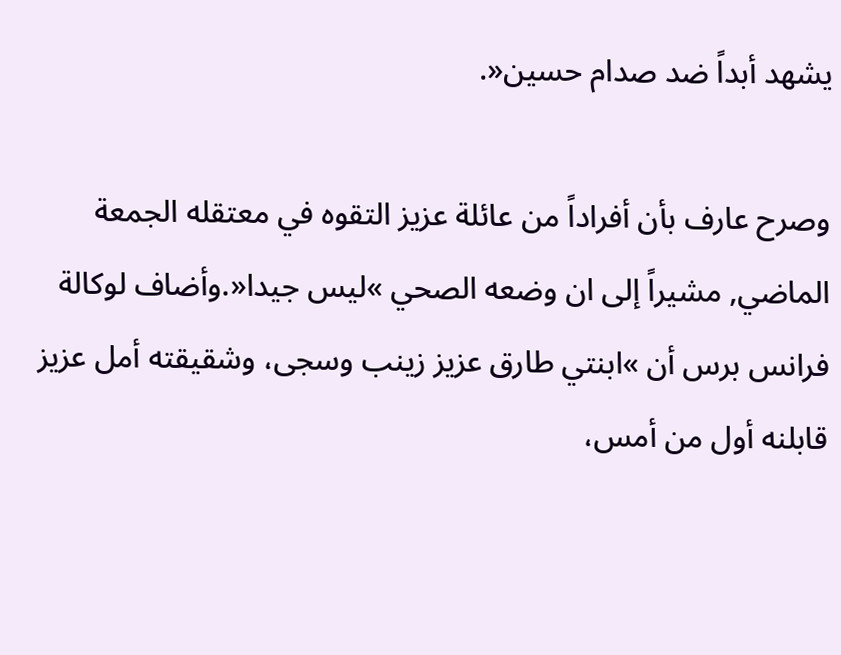يشهد أبداً ضد صدام حسين«.

وصرح عارف بأن أفراداً من عائلة عزيز التقوه في معتقله الجمعة الماضي, مشيراً إلى ان وضعه الصحي »ليس جيدا«.وأضاف لوكالة فرانس برس أن »ابنتي طارق عزيز زينب وسجى، وشقيقته أمل عزيز قابلنه أول من أمس،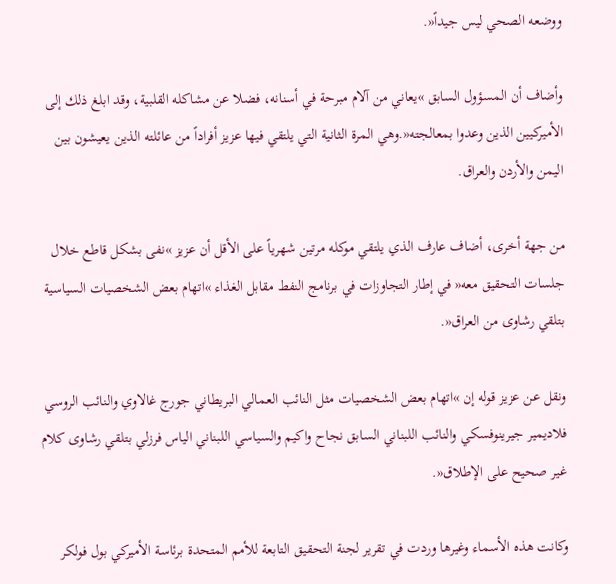ووضعه الصحي ليس جيداً«.

وأضاف أن المسؤول السابق »يعاني من آلام مبرحة في أسنانه، فضلا عن مشاكله القلبية، وقد ابلغ ذلك إلى الأميركيين الذين وعدوا بمعالجته«.وهي المرة الثانية التي يلتقي فيها عزيز أفراداً من عائلته الذين يعيشون بين اليمن والأردن والعراق.

من جهة أخرى، أضاف عارف الذي يلتقي موكله مرتين شهرياً على الأقل أن عزيز »نفى بشكل قاطع خلال جلسات التحقيق معه« في إطار التجاوزات في برنامج النفط مقابل الغذاء »اتهام بعض الشخصيات السياسية بتلقي رشاوى من العراق«.

ونقل عن عزيز قوله إن »اتهام بعض الشخصيات مثل النائب العمالي البريطاني جورج غالاوي والنائب الروسي فلاديمير جيرينوفسكي والنائب اللبناني السابق نجاح واكيم والسياسي اللبناني الياس فرزلي بتلقي رشاوى كلام غير صحيح على الإطلاق«.

وكانت هذه الأسماء وغيرها وردت في تقرير لجنة التحقيق التابعة للأمم المتحدة برئاسة الأميركي بول فولكر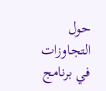حول التجاوزات في برنامج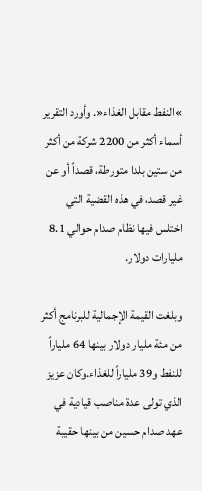»النفط مقابل الغذاء«. وأورد التقرير أسماء أكثر من 2200 شركة من أكثر من ستين بلدا متورطة، قصداً أو عن غير قصد، في هذه القضية التي اختلس فيها نظام صدام حوالي 8.1 مليارات دولار.

وبلغت القيمة الإجمالية للبرنامج أكثر من مئة مليار دولار بينها 64 ملياراً للنفط و39 ملياراً للغذاء.وكان عزيز الذي تولى عدة مناصب قيادية في عهد صدام حسين من بينها حقيبة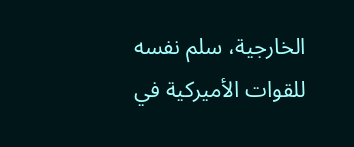الخارجية، سلم نفسه للقوات الأميركية في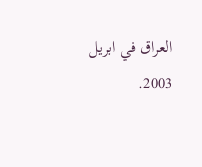العراق في ابريل 2003.